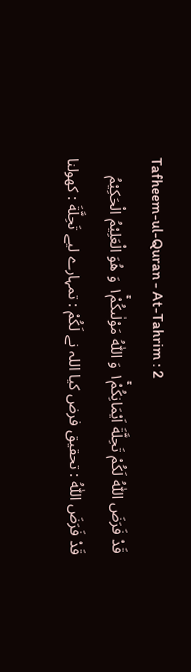Tafheem-ul-Quran - At-Tahrim : 2
قَدْ فَرَضَ اللّٰهُ لَكُمْ تَحِلَّةَ اَیْمَانِكُمْ١ۚ وَ اللّٰهُ مَوْلٰىكُمْ١ۚ وَ هُوَ الْعَلِیْمُ الْحَكِیْمُ
قَدْ فَرَضَ اللّٰهُ : تحقیق فرض کیا اللہ نے لَكُمْ : تمہارے لیے تَحِلَّةَ : کھولنا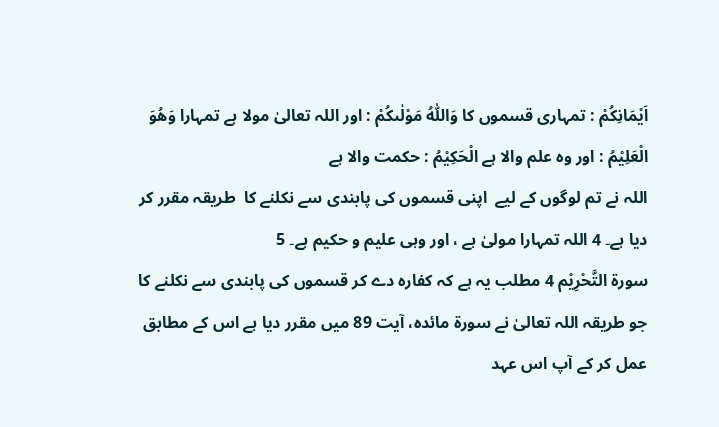اَيْمَانِكُمْ : تمہاری قسموں کا وَاللّٰهُ مَوْلٰىكُمْ : اور اللہ تعالیٰ مولا ہے تمہارا وَهُوَ الْعَلِيْمُ : اور وہ علم والا ہے الْحَكِيْمُ : حکمت والا ہے
اللہ نے تم لوگوں کے لیے  اپنی قسموں کی پابندی سے نکلنے کا  طریقہ مقرر کر دیا ہے۔ 4 اللہ تمہارا مولیٰ ہے ، اور وہی علیم و حکیم ہے۔ 5
سورة التَّحْرِيْم 4 مطلب یہ ہے کہ کفارہ دے کر قسموں کی پابندی سے نکلنے کا جو طریقہ اللہ تعالیٰ نے سورة مائدہ، آیت 89 میں مقرر دیا ہے اس کے مطابق عمل کر کے آپ اس عہد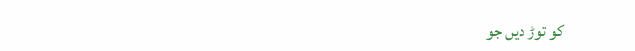کو توڑ دیں جو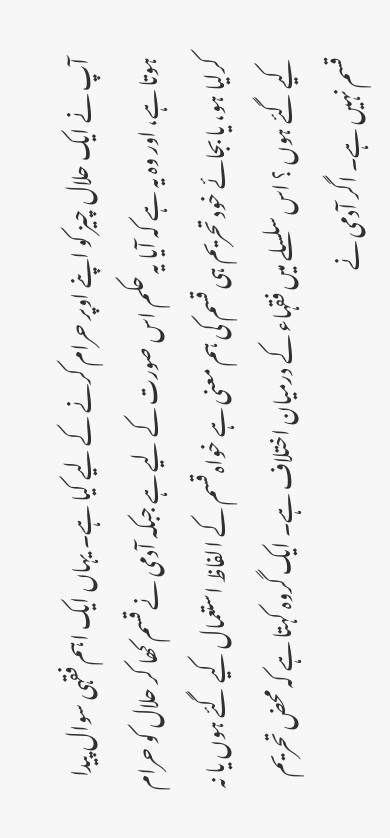آپ نے ایک حلال چیز کو اپنے اوپر حرام کرنے کے لیے کیا ہے۔ یہاں ایک اہم فقہی سوال پیدا ہوتا ہے، اور وہ یہ ہے کہ آیا یہ حکم اس صورت کے لیے ہے جبکہ آدمی نے قسم کھا کر حلال کو حرام کرلیا ہو، یا بجائے خود تحریم ہی قسم کی ہم معنی ہے خواہ قسم کے الفاظ استعمال کیے گئے ہوں یا نہ کیے گئے ہوں ؟ اس سلسلے میں فقہاء کے درمیان اختلاف ہے۔ ایک گروہ کہتا ہے کہ محض تحریم قسم نہیں ہے۔ اگر آدمی نے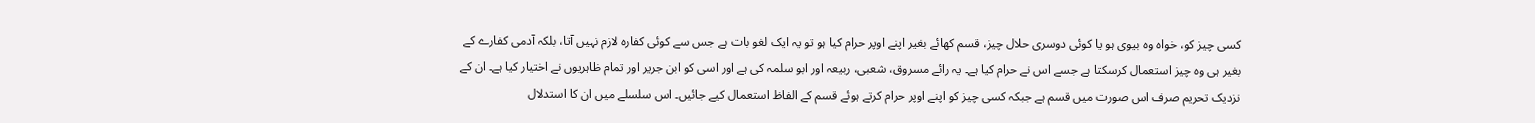کسی چیز کو، خواہ وہ بیوی ہو یا کوئی دوسری حلال چیز، قسم کھائے بغیر اپنے اوپر حرام کیا ہو تو یہ ایک لغو بات ہے جس سے کوئی کفارہ لازم نہیں آتا، بلکہ آدمی کفارے کے بغیر ہی وہ چیز استعمال کرسکتا ہے جسے اس نے حرام کیا ہے۔ یہ رائے مسروق، شعبی، ربیعہ اور ابو سلمہ کی ہے اور اسی کو ابن جریر اور تمام ظاہریوں نے اختیار کیا ہے۔ ان کے نزدیک تحریم صرف اس صورت میں قسم ہے جبکہ کسی چیز کو اپنے اوپر حرام کرتے ہوئے قسم کے الفاظ استعمال کیے جائیں۔ اس سلسلے میں ان کا استدلال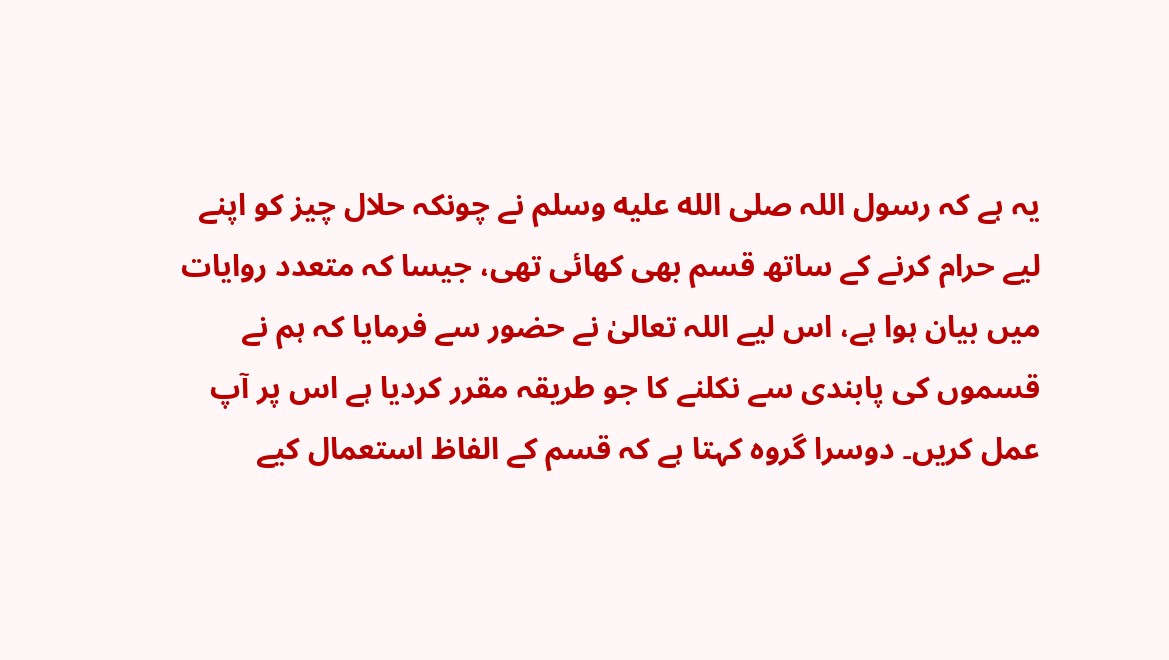یہ ہے کہ رسول اللہ صلى الله عليه وسلم نے چونکہ حلال چیز کو اپنے لیے حرام کرنے کے ساتھ قسم بھی کھائی تھی، جیسا کہ متعدد روایات میں بیان ہوا ہے، اس لیے اللہ تعالیٰ نے حضور سے فرمایا کہ ہم نے قسموں کی پابندی سے نکلنے کا جو طریقہ مقرر کردیا ہے اس پر آپ عمل کریں۔ دوسرا گروہ کہتا ہے کہ قسم کے الفاظ استعمال کیے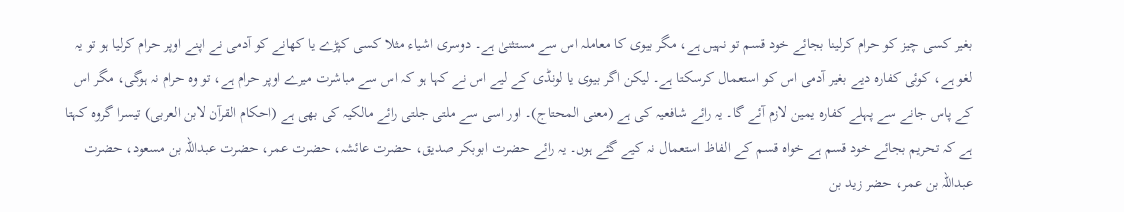بغیر کسی چیز کو حرام کرلینا بجائے خود قسم تو نہیں ہے، مگر بیوی کا معاملہ اس سے مستثنیٰ ہے۔ دوسری اشیاء مثلا کسی کپڑے یا کھانے کو آدمی نے اپنے اوپر حرام کرلیا ہو تو یہ لغو ہے، کوئی کفارہ دیے بغیر آدمی اس کو استعمال کرسکتا ہے۔ لیکن اگر بیوی یا لونڈی کے لیے اس نے کہا ہو کہ اس سے مباشرت میرے اوپر حرام ہے، تو وہ حرام نہ ہوگی، مگر اس کے پاس جانے سے پہلے کفارہ یمین لازم آئے گا۔ یہ رائے شافعیہ کی ہے (معنی المحتاج)۔ اور اسی سے ملتی جلتی رائے مالکیہ کی بھی ہے (احکام القرآن لابن العربی) تیسرا گروہ کہتا ہے کہ تحریم بجائے خود قسم ہے خواہ قسم کے الفاظ استعمال نہ کیے گئے ہوں۔ یہ رائے حضرت ابوبکر صدیق، حضرت عائشہ، حضرت عمر، حضرت عبداللہ بن مسعود، حضرت عبداللہ بن عمر، حضر زید بن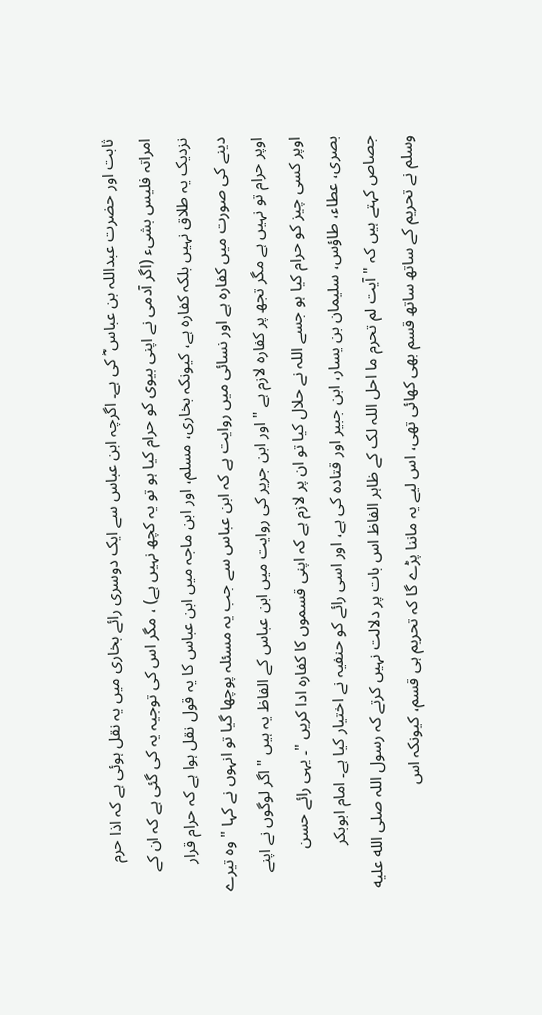ثابت اور حضرت عبداللہ بن عباس ؓ کی ہے۔ اگرچہ ابن عباس سے ایک دوسری رائے بخاری میں یہ نقل ہوئی ہے کہ اذا حرم امراتہ فلیس بشیء (اگر آدمی نے اپنی بیوی کو حرام کیا ہو تو یہ کچھ نہیں ہے) ، مگر اس کی توجیہ یہ کی گئی ہے کہ ان کے نزدیک یہ طلاق نہیں بلکہ کفارہ ہے، کیونکہ بخاری، مسلم، اور ابن ماجہ میں ابن عباس کا یہ قول نقل ہوا ہے کہ حرام قرار دینے کی صورت میں کفارہ ہے اور نسائی میں روایت ہے کہ ابن عباس سے جب یہ مسئلہ پوچھا گیا تو انہوں نے کہا " وہ تیرے اوپر حرام تو نہیں ہے مگر تجھ پر کفارہ لازم ہے " اور ابن جریر کی روایت میں ابن عباس کے الفاظ یہ ہیں " اگر لوگوں نے اپنے اوپر کسی چیز کو حرام کیا ہو جسے اللہ نے حلال کیا تو ان پر لازم ہے کہ اپنی قسموں کا کفارہ ادا کریں "۔ یہی رائے حسن بصری، عطاء، طاؤس، سلیمان بن یسار، ابن جبیر اور قتادہ کی ہے، اور اسی رائے کو حنفیہ نے اختیار کیا ہے۔ امام ابوبکر جصاص کہتے ہیں کہ " آیت لم تحرم ما احل اللہ لک کے ظاہر الفاظ اس بات پر دلالت نہیں کرتے کہ رسول اللہ صلى الله عليه وسلم نے تحریم کے ساتھ ساتھ قسم بھی کھائی تھی، اس لیے یہ ماننا پڑے گا کہ تحریم ہی قسم، کیونکہ اس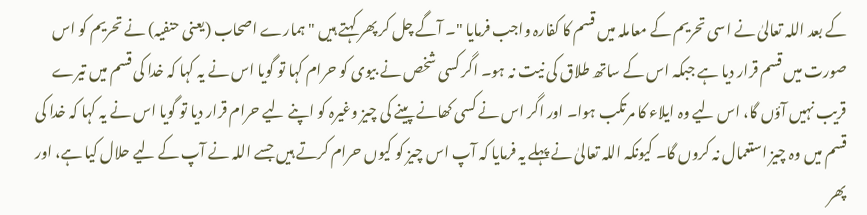کے بعد اللہ تعالیٰ نے اسی تحریم کے معاملہ میں قسم کا کفارہ واجب فرمایا "۔ آگے چل کر پھر کہتے ہیں " ہمارے اصحاب (یعنی حنفیہ) نے تحریم کو اس صورت میں قسم قرار دیا ہے جبکہ اس کے ساتھ طلاق کی نیت نہ ہو۔ اگر کسی شخص نے بیوی کو حرام کہا تو گویا اس نے یہ کہا کہ خدا کی قسم میں تیرے قریب نہیں آؤں گا، اس لیے وہ ایلاء کا مرتکب ہوا۔ اور اگر اس نے کسی کھانے پینے کی چیز وغیرہ کو اپنے لیے حرام قرار دیا تو گویا اس نے یہ کہا کہ خدا کی قسم میں وہ چیز استعمال نہ کروں گا۔ کیونکہ اللہ تعالیٰ نے پہلے یہ فرمایا کہ آپ اس چیز کو کیوں حرام کرتے ہیں جسے اللہ نے آپ کے لیے حلال کیا ہے، اور پھر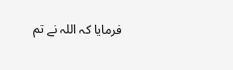فرمایا کہ اللہ نے تم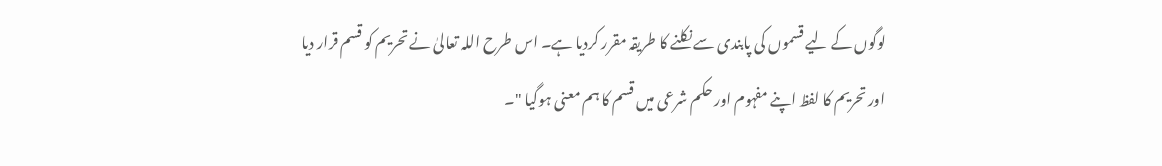لوگوں کے لیے قسموں کی پابندی سے نکلنے کا طریقہ مقرر کردیا ہے۔ اس طرح اللہ تعالیٰ نے تحریم کو قسم قرار دیا اور تحریم کا لفظ اپنے مفہوم اور حکم شرعی میں قسم کا ہم معنی ہوگیا "۔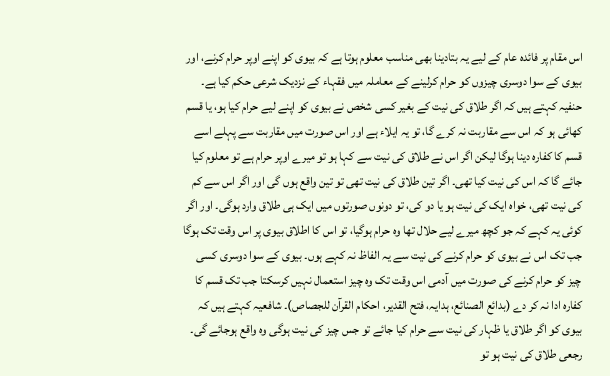اس مقام پر فائدہ عام کے لیے یہ بتادینا بھی مناسب معلوم ہوتا ہے کہ بیوی کو اپنے اوپر حرام کرنے، اور بیوی کے سوا دوسری چیزوں کو حرام کرلینے کے معاملہ میں فقہاء کے نزدیک شرعی حکم کیا ہے۔ حنفیہ کہتے ہیں کہ اگر طلاق کی نیت کے بغیر کسی شخص نے بیوی کو اپنے لیے حرام کیا ہو، یا قسم کھائی ہو کہ اس سے مقاربت نہ کرے گا، تو یہ ایلاء ہے اور اس صورت میں مقاربت سے پہلے اسے قسم کا کفارہ دینا ہوگا لیکن اگر اس نے طلاق کی نیت سے کہا ہو تو میرے اوپر حرام ہے تو معلوم کیا جائے گا کہ اس کی نیت کیا تھی۔ اگر تین طلاق کی نیت تھی تو تین واقع ہوں گی اور اگر اس سے کم کی نیت تھی، خواہ ایک کی نیت ہو یا دو کی، تو دونوں صورتوں میں ایک ہی طلاق وارد ہوگی۔ اور اگر کوئی یہ کہے کہ جو کچھ میرے لیے حلال تھا وہ حرام ہوگیا، تو اس کا اطلاق بیوی پر اس وقت تک ہوگا جب تک اس نے بیوی کو حرام کرنے کی نیت سے یہ الفاظ نہ کہے ہوں۔ بیوی کے سوا دوسری کسی چیز کو حرام کرنے کی صورت میں آدمی اس وقت تک وہ چیز استعمال نہیں کرسکتا جب تک قسم کا کفارہ ادا نہ کر دے (بدائع الصنائع، ہدایہ، فتح القدیر، احکام القرآن للجصاص)۔ شافعیہ کہتے ہیں کہ بیوی کو اگر طلاق یا ظہار کی نیت سے حرام کیا جائے تو جس چیز کی نیت ہوگی وہ واقع ہوجائے گی۔ رجعی طلاق کی نیت ہو تو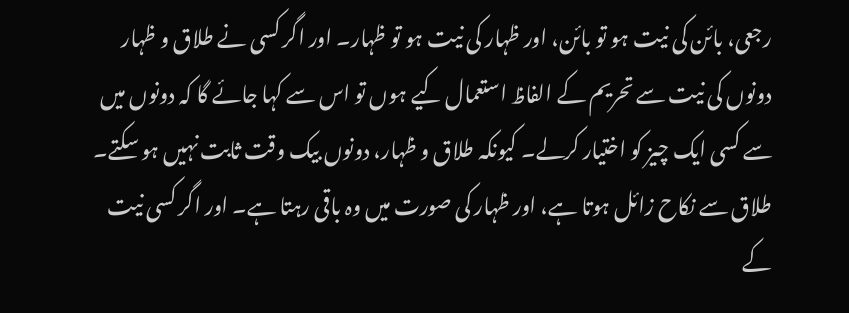رجعی، بائن کی نیت ہو تو بائن، اور ظہار کی نیت ہو تو ظہار۔ اور اگر کسی نے طلاق و ظہار دونوں کی نیت سے تحریم کے الفاظ استعمال کیے ہوں تو اس سے کہا جائے گا کہ دونوں میں سے کسی ایک چیز کو اختیار کرلے۔ کیونکہ طلاق و ظہار، دونوں بیک وقت ثابت نہیں ہو سکتے۔ طلاق سے نکاح زائل ہوتا ہے، اور ظہار کی صورت میں وہ باقی رہتا ہے۔ اور اگر کسی نیت کے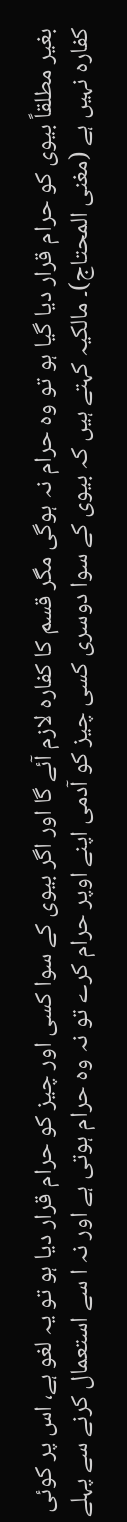بغیر مطلقاً بیوی کو حرام قرار دیا گیا ہو تو وہ حرام نہ ہوگی مگر قسم کا کفارہ لازم آئے گا اور اگر بیوی کے سوا کسی اور چیز کو حرام قرار دیا ہو تو یہ لغو ہے، اس پر کوئی کفارہ نہیں ہے (مغنی المحتاج)۔ مالکیہ کہتے ہیں کہ بیوی کے سوا دوسری کسی چیز کو آدمی اپنے اوپر حرام کرے تو نہ وہ حرام ہوتی ہے اور نہ ا سے استعمال کرنے سے پہلے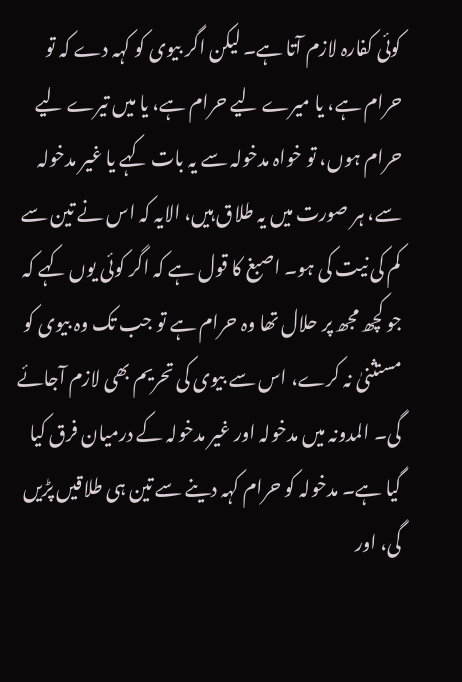کوئی کفارہ لازم آتا ہے۔ لیکن اگر بیوی کو کہہ دے کہ تو حرام ہے، یا میرے لیے حرام ہے، یا میں تیرے لیے حرام ہوں، تو خواہ مدخولہ سے یہ بات کہے یا غیر مدخولہ سے، ہر صورت میں یہ طلاق ہیں، الایہ کہ اس نے تین سے کم کی نیت کی ہو۔ اصبغ کا قول ہے کہ اگر کوئی یوں کہے کہ جو کچھ مجھ پر حلال تھا وہ حرام ہے تو جب تک وہ بیوی کو مستثنیٰ نہ کرے، اس سے بیوی کی تحریم بھی لازم آجائے گی۔ المدونہ میں مدخولہ اور غیر مدخولہ کے درمیان فرق کیا گیا ہے۔ مدخولہ کو حرام کہہ دینے سے تین ہی طلاقیں پڑیں گی، اور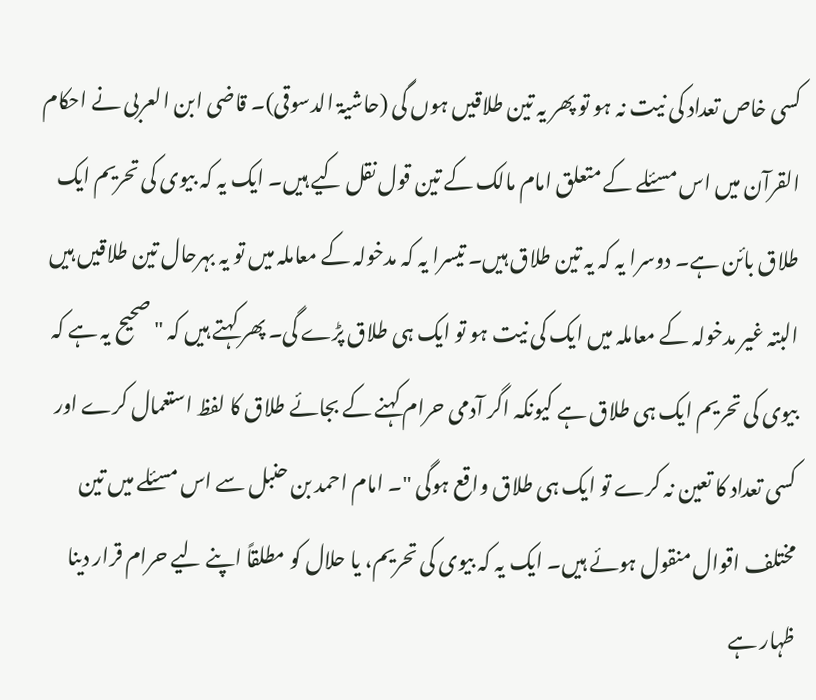کسی خاص تعداد کی نیت نہ ہو تو پھر یہ تین طلاقیں ہوں گی (حاشیۃ الدسوقی)۔ قاضی ابن العربی نے احکام القرآن میں اس مسئلے کے متعلق امام مالک کے تین قول نقل کیے ہیں۔ ایک یہ کہ بیوی کی تحریم ایک طلاق بائن ہے۔ دوسرا یہ کہ یہ تین طلاق ہیں۔ تیسرا یہ کہ مدخولہ کے معاملہ میں تو یہ بہرحال تین طلاقیں ہیں البتہ غیر مدخولہ کے معاملہ میں ایک کی نیت ہو تو ایک ہی طلاق پڑے گی۔ پھر کہتے ہیں کہ " صحیح یہ ہے کہ بیوی کی تحریم ایک ہی طلاق ہے کیونکہ اگر آدمی حرام کہنے کے بجائے طلاق کا لفظ استعمال کرے اور کسی تعداد کا تعین نہ کرے تو ایک ہی طلاق واقع ہوگی "۔ امام احمد بن حنبل سے اس مسئلے میں تین مختلف اقوال منقول ہوئے ہیں۔ ایک یہ کہ بیوی کی تحریم، یا حلال کو مطلقاً اپنے لیے حرام قرار دینا ظہار ہے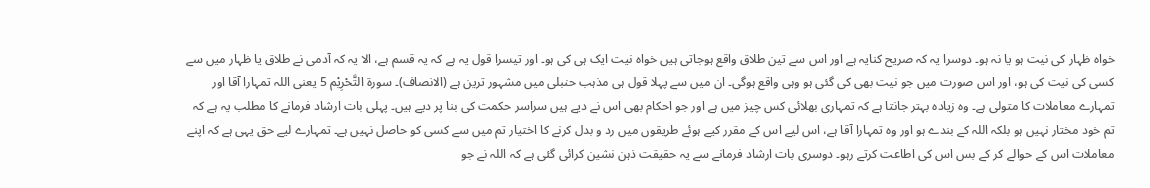خواہ ظہار کی نیت ہو یا نہ ہو۔ دوسرا یہ کہ صریح کنایہ ہے اور اس سے تین طلاق واقع ہوجاتی ہیں خواہ نیت ایک ہی کی ہو۔ اور تیسرا قول یہ ہے کہ یہ قسم ہے، الا یہ کہ آدمی نے طلاق یا ظہار میں سے کسی کی نیت کی ہو، اور اس صورت میں جو نیت بھی کی گئی ہو وہی واقع ہوگی۔ ان میں سے پہلا قول ہی مذہب حنبلی میں مشہور ترین ہے (الانصاف)۔ سورة التَّحْرِيْم 5 یعنی اللہ تمہارا آقا اور تمہارے معاملات کا متولی ہے۔ وہ زیادہ بہتر جانتا ہے کہ تمہاری بھلائی کس چیز میں ہے اور جو احکام بھی اس نے دیے ہیں سراسر حکمت کی بنا پر دیے ہیں۔ پہلی بات ارشاد فرمانے کا مطلب یہ ہے کہ تم خود مختار نہیں ہو بلکہ اللہ کے بندے ہو اور وہ تمہارا آقا ہے، اس لیے اس کے مقرر کیے ہوئے طریقوں میں رد و بدل کرنے کا اختیار تم میں سے کسی کو حاصل نہیں ہے۔ تمہارے لیے حق یہی ہے کہ اپنے معاملات اس کے حوالے کر کے بس اس کی اطاعت کرتے رہو۔ دوسری بات ارشاد فرمانے سے یہ حقیقت ذہن نشین کرائی گئی ہے کہ اللہ نے جو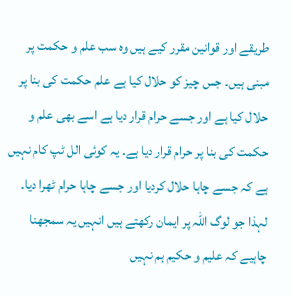طریقے اور قوانین مقرر کیے ہیں وہ سب علم و حکمت پر مبنی ہیں۔ جس چیز کو حلال کیا ہے علم حکمت کی بنا پر حلال کیا ہے اور جسے حرام قرار دیا ہے اسے بھی علم و حکمت کی بنا پر حرام قرار دیا ہے۔ یہ کوئی الل ٹپ کام نہیں ہے کہ جسے چاہا حلال کردیا اور جسے چاہا حرام ٹھرا دیا۔ لہذا جو لوگ اللہ پر ایمان رکھتے ہیں انہیں یہ سمجھنا چاہیے کہ علیم و حکیم ہم نہیں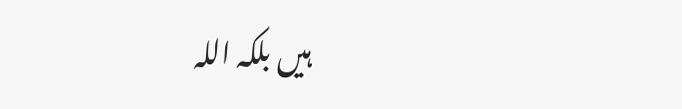ہیں بلکہ اللہ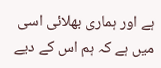ہے اور ہماری بھلائی اسی میں ہے کہ ہم اس کے دیے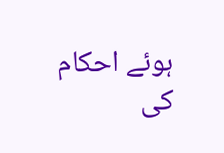ہوئے احکام کی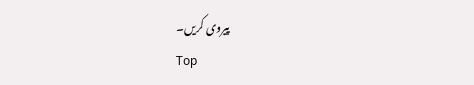پیروی کریں۔
Top